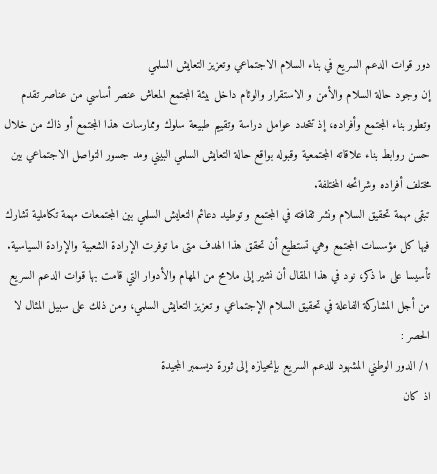دور قوات الدعم السريع في بناء السلام الاجتماعي وتعزيز التعايش السلمي
إن وجود حالة السلام والأمن و الاستقرار والوئام داخل بيئة المجتمع المعاش عنصر أساسي من عناصر تقدم وتطور بناء المجتمع وأفراده، إذ تتحدد عوامل دراسة وتقييم طبيعة سلوك وممارسات هذا المجتمع أو ذاك من خلال حسن روابط بناء علاقاته المجتمعية وقبوله بواقع حالة التعايش السلمي البيني ومد جسور التواصل الاجتماعي بين مختلف أفراده وشرائحه المختلفة.
تبقى مهمة تحقيق السلام ونشر ثقافته في المجتمع و توطيد دعائم التعايش السلمي بين المجتمعات مهمة تكاملية تشارك فيها كل مؤسسات المجتمع وهي تستطيع أن تحقق هذا الهدف متى ما توفرت الإرادة الشعبية والإرادة السياسية.
تأسيسا على ما ذكر، نود في هذا المقال أن نشير إلى ملامح من المهام والأدوار التي قامت بها قوات الدعم السريع من أجل المشاركة الفاعلة في تحقيق السلام الإجتماعي و تعزيز التعايش السلمي، ومن ذلك على سبيل المثال لا الحصر :
١/ الدور الوطني المشهود للدعم السريع بإنحيازه إلى ثورة ديسمبر المجيدة
اذ كان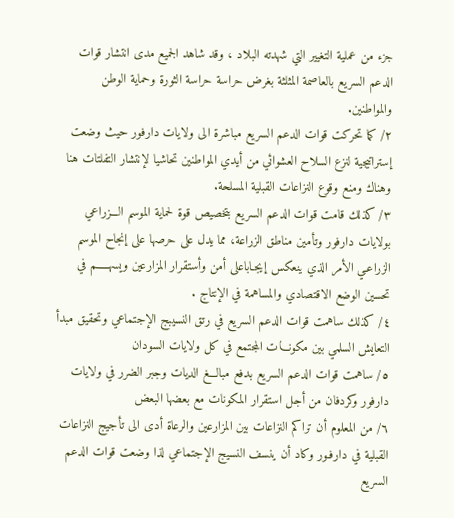جزء من عملية التغيير التي شهدته البلاد ، وقد شاهد الجميع مدى انتشار قوات الدعم السريع بالعاصمة المثلثة بغرض حراسة حراسة الثورة وحماية الوطن والمواطنين.
٢/ كما تحركت قوات الدعم السريع مباشرة الى ولايات دارفور حيث وضعت إستراتيجية لنزع السلاح العشوائي من أيدي المواطنين تحاشيا لإنتشار التفلتات هنا وهناك ومنع وقوع النزاعات القبلية المسلحة.
٣/ كذلك قامت قوات الدعم السريع بتخصيص قوة لحماية الموسم الـــزراعي بولايات دارفور وتأمين مناطق الزراعة، مما يدل على حرصها على إنجاح الموسم الزراعـي الأمر الذي ينعكس إيجـاباعلى أمن وأستقرار المزارعين ويسهـــــم في تحسين الوضع الاقتصادي والمساهمة في الإنتاج .
٤/ كذلك ساهمت قوات الدعم السريع في رتق النسيبج الإجتماعي وتحقيق مبدأ التعايش السلمي بين مكونـــات المجتمع في كل ولايات السودان
٥/ ساهمت قوات الدعم السريع بدفع مبالـــغ الديات وجبر الضرر في ولايات دارفور وكردفان من أجل استقرار المكونات مع بعضها البعض
٦/ من المعلوم أن تراكم النزاعات بين المزارعين والرعاة أدى الى تأجيج النزاعات القبلية في دارفـور وكاد أن ينسف النسيج الإجتماعي لذا وضعت قوات الدعم السريع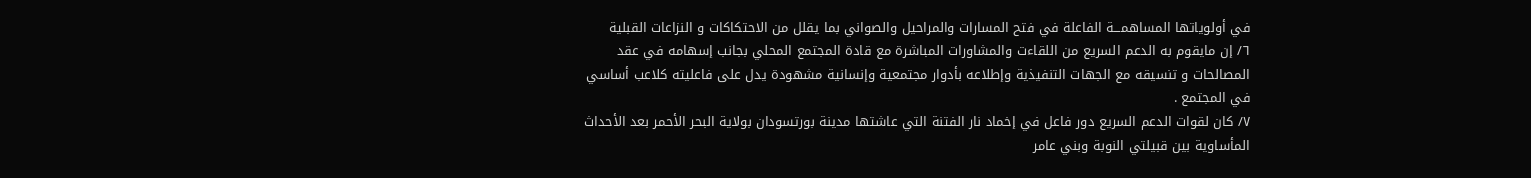في أولوياتها المساهمـــة الفاعلة في فتح المسارات والمراحيل والصواني بما يقلل من الاحتكاكات و النزاعات القبلية
٦/ إن مايقوم به الدعم السريع من اللقاءت والمشاورات المباشرة مع قادة المجتمع المحلي بجانب إسهامه في عقد المصالحات و تنسيقه مع الجهات التنفيذية وإطلاعه بأدوار مجتمعية وإنسانية مشهودة يدل على فاعليته كلاعب أساسي في المجتمع .
٧/ كان لقوات الدعم السريع دور فاعل في إخماد نار الفتنة التي عاشتها مدينة بورتسودان بولاية البحر الأحمر بعد الأحداث المأساوية بين قبيلتي النوبة وبني عامر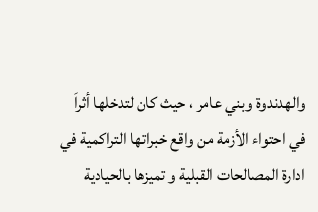والهدندوة وبني عامر ، حيث كان لتدخلها أثراَ في احتواء الأزمة من واقع خبراتها التراكمية في ادارة المصالحات القبلية و تميزها بالحيادية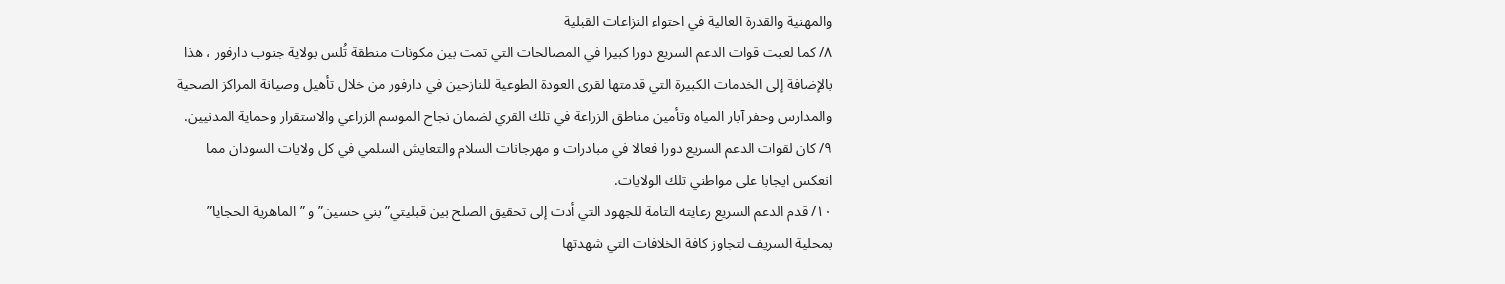والمهنية والقدرة العالية في احتواء النزاعات القبلية
٨/ كما لعبت قوات الدعم السريع دورا كبيرا في المصالحات التي تمت بين مكونات منطقة تُلس بولاية جنوب دارفور ، هذا بالإضافة إلى الخدمات الكبيرة التي قدمتها لقرى العودة الطوعية للنازحين في دارفور من خلال تأهيل وصيانة المراكز الصحية والمدارس وحفر آبار المياه وتأمين مناطق الزراعة في تلك القري لضمان نجاح الموسم الزراعي والاستقرار وحماية المدنيين.
٩/ كان لقوات الدعم السريع دورا فعالا في مبادرات و مهرجانات السلام والتعايش السلمي في كل ولايات السودان مما انعكس ايجابا على مواطني تلك الولايات.
١٠/ قدم الدعم السريع رعايته التامة للجهود التي أدت إلى تحقيق الصلح بين قبليتي” بني حسين” و ” الماهرية الحجايا” بمحلية السريف لتجاوز كافة الخلافات التي شهدتها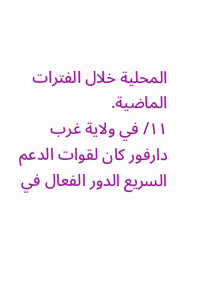المحلية خلال الفترات الماضية.
١١/ في ولاية غرب دارفور كان لقوات الدعم السريع الدور الفعال في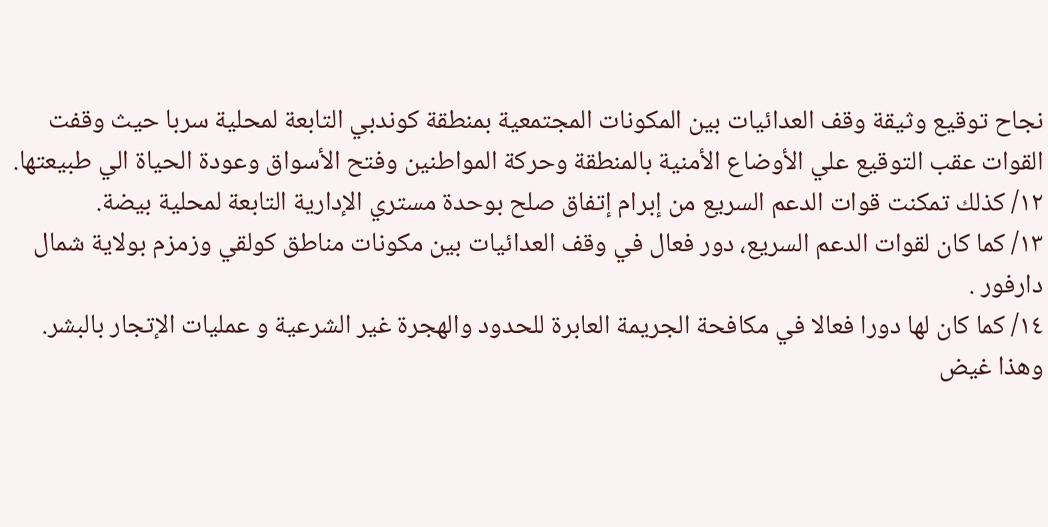نجاح توقيع وثيقة وقف العدائيات بين المكونات المجتمعية بمنطقة كوندبي التابعة لمحلية سربا حيث وقفت القوات عقب التوقيع علي الأوضاع الأمنية بالمنطقة وحركة المواطنين وفتح الأسواق وعودة الحياة الي طبيعتها.
١٢/ كذلك تمكنت قوات الدعم السريع من إبرام إتفاق صلح بوحدة مستري الإدارية التابعة لمحلية بيضة.
١٣/ كما كان لقوات الدعم السريع، دور فعال في وقف العدائيات بين مكونات مناطق كولقي وزمزم بولاية شمال دارفور .
١٤/ كما كان لها دورا فعالا في مكافحة الجريمة العابرة للحدود والهجرة غير الشرعية و عمليات الإتجار بالبشر.
وهذا غيض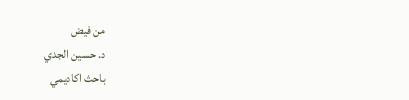من فيض
د. حسين الجدي
باحث اكاديمي